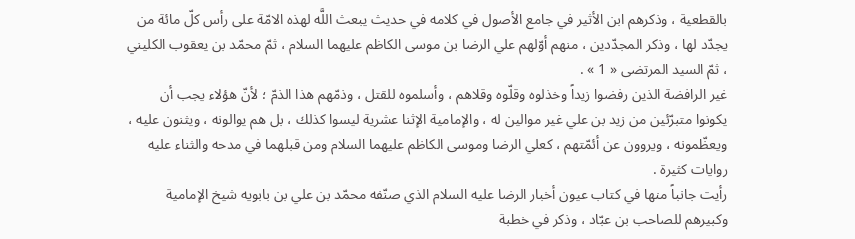بالقطعية ، وذكرهم ابن الأثير في جامع الأصول في كلامه في حديث يبعث اللَّه لهذه الامّة على رأس كلّ مائة من يجدّد لها ، وذكر المجدّدين ، منهم أوّلهم علي الرضا بن موسى الكاظم عليهما السلام ، ثمّ محمّد بن يعقوب الكليني ، ثمّ السيد المرتضى « 1 » .
غير الرافضة الذين رفضوا زيداً وخذلوه وقلّوه وقلاهم ، وأسلموه للقتل ، وذمّهم هذا الذمّ ؛ لأنّ هؤلاء يجب أن يكونوا متبرّئين من زيد بن علي غير موالين له ، والإمامية الإثنا عشرية ليسوا كذلك ، بل هم يوالونه ، ويثنون عليه ، ويعظّمونه ، ويروون عن أئمّتهم ، كعلي الرضا وموسى الكاظم عليهما السلام ومن قبلهما في مدحه والثناء عليه روايات كثيرة .
رأيت جانباً منها في كتاب عيون أخبار الرضا عليه السلام الذي صنّفه محمّد بن علي بن بابويه شيخ الإمامية وكبيرهم للصاحب بن عبّاد ، وذكر في خطبة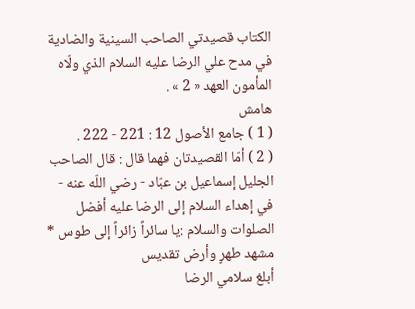الكتاب قصيدتي الصاحب السينية والضادية في مدح علي الرضا عليه السلام الذي ولّاه المأمون العهد « 2 » .
هامش
( 1 ) جامع الأصول 12 : 221 - 222 .
( 2 ) أمّا القصيدتان فهما قال : قال الصاحب الجليل إسماعيل بن عبّاد - رضي اللّه عنه - في إهداء السلام إلى الرضا عليه أفضل الصلوات والسلام :يا سائراً زائراً إلى طوس * مشهد طهرٍ وأرض تقديس
أبلغ سلامي الرضا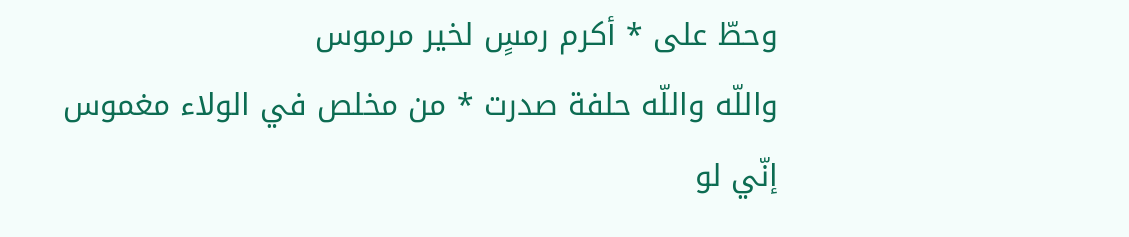وحطّ على * أكرم رمسٍ لخير مرموس
واللّه واللّه حلفة صدرت * من مخلص في الولاء مغموس
إنّي لو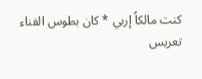كنت مالكاً إربي * كان بطوس الفناء تعريس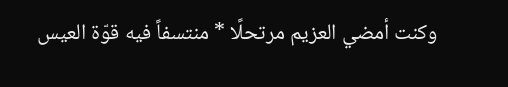وكنت أمضي العزيم مرتحلًا * منتسفاً فيه قوّة العيس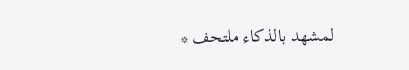لمشهد بالذكاء ملتحف *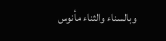وبالسناء والثناء مأنوس